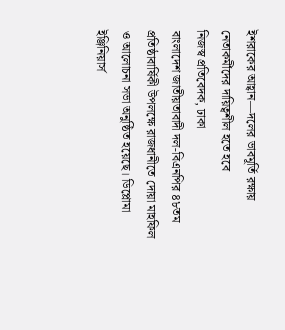ইশরাকের আহ্বান—দলের ভাবমূর্তি রক্ষায় নেতাকর্মীদের দায়িত্বশীল হতে হবে
নিজস্ব প্রতিবেদক, ঢাকা
বাংলাদেশ জাতীয়তাবাদী দল-বিএনপির ৪৮তম প্রতিষ্ঠাবার্ষিকী উপলক্ষে রাজধানীতে দোয়া মাহফিল ও আলোচনা সভা অনুষ্ঠিত হয়েছে। ডিপ্লোমা ইঞ্জিনিয়ার্স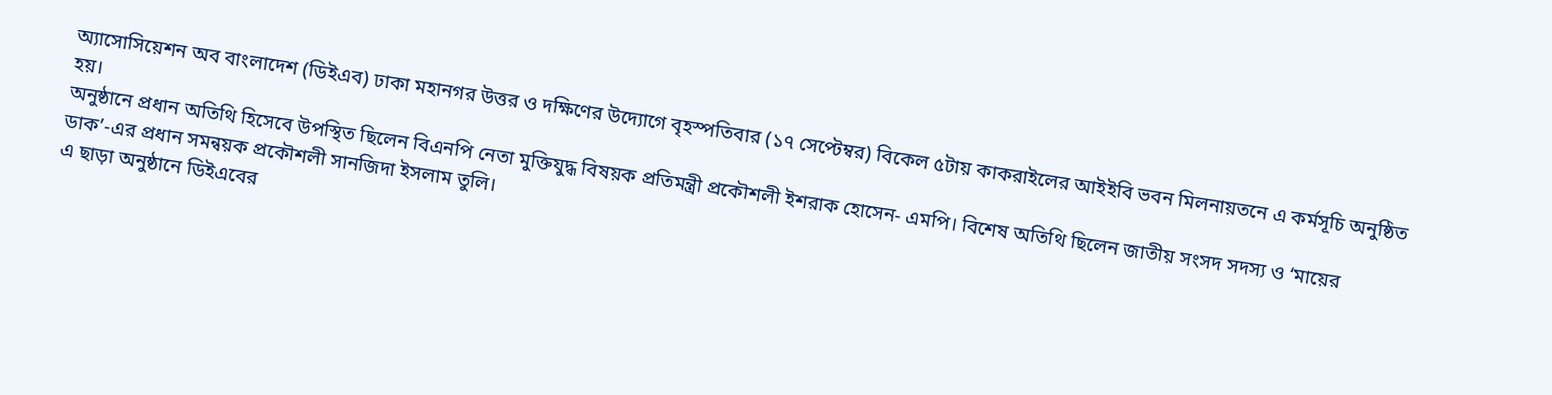অ্যাসোসিয়েশন অব বাংলাদেশ (ডিইএব) ঢাকা মহানগর উত্তর ও দক্ষিণের উদ্যোগে বৃহস্পতিবার (১৭ সেপ্টেম্বর) বিকেল ৫টায় কাকরাইলের আইইবি ভবন মিলনায়তনে এ কর্মসূচি অনুষ্ঠিত হয়।
অনুষ্ঠানে প্রধান অতিথি হিসেবে উপস্থিত ছিলেন বিএনপি নেতা মুক্তিযুদ্ধ বিষয়ক প্রতিমন্ত্রী প্রকৌশলী ইশরাক হোসেন- এমপি। বিশেষ অতিথি ছিলেন জাতীয় সংসদ সদস্য ও ‘মায়ের ডাক’-এর প্রধান সমন্বয়ক প্রকৌশলী সানজিদা ইসলাম তুলি।
এ ছাড়া অনুষ্ঠানে ডিইএবের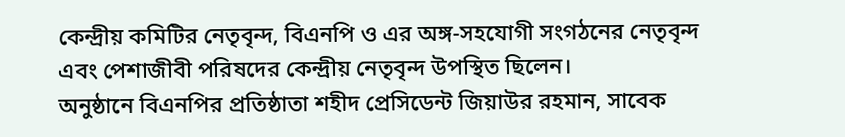কেন্দ্রীয় কমিটির নেতৃবৃন্দ, বিএনপি ও এর অঙ্গ-সহযোগী সংগঠনের নেতৃবৃন্দ এবং পেশাজীবী পরিষদের কেন্দ্রীয় নেতৃবৃন্দ উপস্থিত ছিলেন।
অনুষ্ঠানে বিএনপির প্রতিষ্ঠাতা শহীদ প্রেসিডেন্ট জিয়াউর রহমান, সাবেক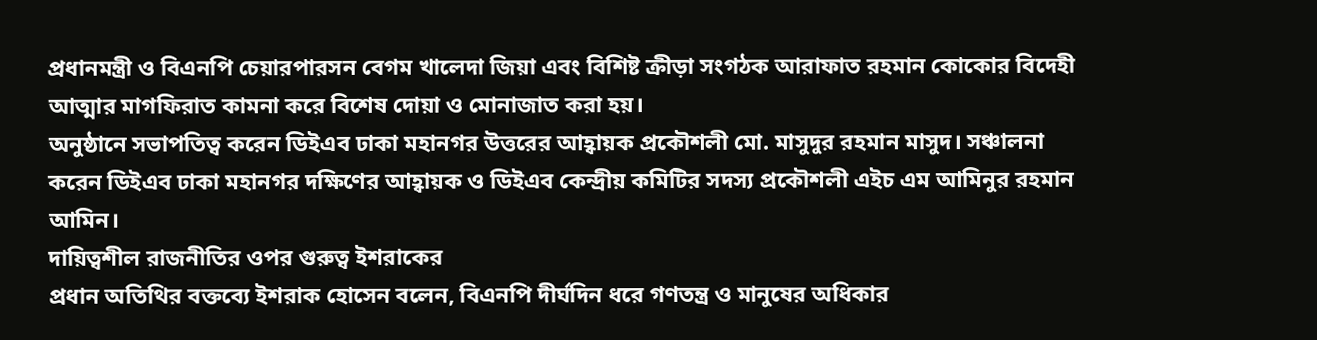প্রধানমন্ত্রী ও বিএনপি চেয়ারপারসন বেগম খালেদা জিয়া এবং বিশিষ্ট ক্রীড়া সংগঠক আরাফাত রহমান কোকোর বিদেহী আত্মার মাগফিরাত কামনা করে বিশেষ দোয়া ও মোনাজাত করা হয়।
অনুষ্ঠানে সভাপতিত্ব করেন ডিইএব ঢাকা মহানগর উত্তরের আহ্বায়ক প্রকৌশলী মো. মাসুদুর রহমান মাসুদ। সঞ্চালনা করেন ডিইএব ঢাকা মহানগর দক্ষিণের আহ্বায়ক ও ডিইএব কেন্দ্রীয় কমিটির সদস্য প্রকৌশলী এইচ এম আমিনুর রহমান আমিন।
দায়িত্বশীল রাজনীতির ওপর গুরুত্ব ইশরাকের
প্রধান অতিথির বক্তব্যে ইশরাক হোসেন বলেন, বিএনপি দীর্ঘদিন ধরে গণতন্ত্র ও মানুষের অধিকার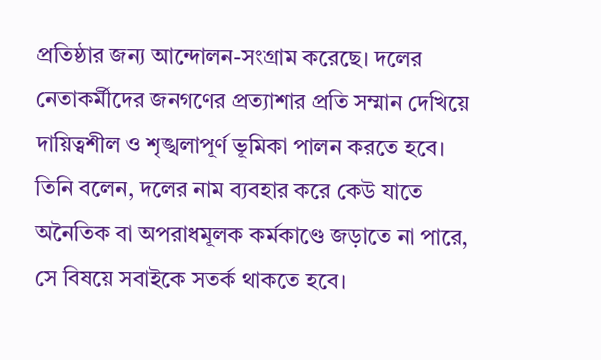প্রতিষ্ঠার জন্য আন্দোলন-সংগ্রাম করেছে। দলের নেতাকর্মীদের জনগণের প্রত্যাশার প্রতি সম্মান দেখিয়ে দায়িত্বশীল ও শৃঙ্খলাপূর্ণ ভূমিকা পালন করতে হবে।
তিনি বলেন, দলের নাম ব্যবহার করে কেউ যাতে অনৈতিক বা অপরাধমূলক কর্মকাণ্ডে জড়াতে না পারে, সে বিষয়ে সবাইকে সতর্ক থাকতে হবে।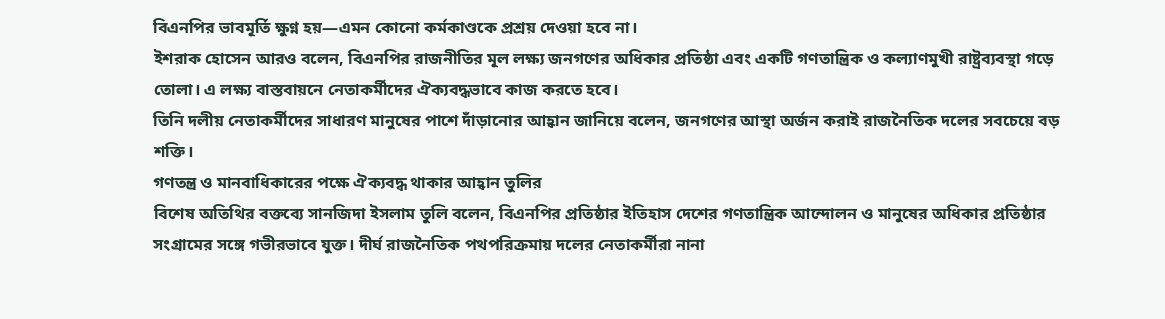বিএনপির ভাবমূর্তি ক্ষুণ্ন হয়—এমন কোনো কর্মকাণ্ডকে প্রশ্রয় দেওয়া হবে না।
ইশরাক হোসেন আরও বলেন, বিএনপির রাজনীতির মূল লক্ষ্য জনগণের অধিকার প্রতিষ্ঠা এবং একটি গণতান্ত্রিক ও কল্যাণমুখী রাষ্ট্রব্যবস্থা গড়ে তোলা। এ লক্ষ্য বাস্তবায়নে নেতাকর্মীদের ঐক্যবদ্ধভাবে কাজ করতে হবে।
তিনি দলীয় নেতাকর্মীদের সাধারণ মানুষের পাশে দাঁড়ানোর আহ্বান জানিয়ে বলেন, জনগণের আস্থা অর্জন করাই রাজনৈতিক দলের সবচেয়ে বড় শক্তি।
গণতন্ত্র ও মানবাধিকারের পক্ষে ঐক্যবদ্ধ থাকার আহ্বান তুলির
বিশেষ অতিথির বক্তব্যে সানজিদা ইসলাম তুলি বলেন, বিএনপির প্রতিষ্ঠার ইতিহাস দেশের গণতান্ত্রিক আন্দোলন ও মানুষের অধিকার প্রতিষ্ঠার সংগ্রামের সঙ্গে গভীরভাবে যুক্ত। দীর্ঘ রাজনৈতিক পথপরিক্রমায় দলের নেতাকর্মীরা নানা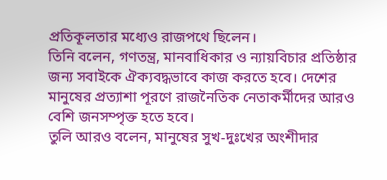প্রতিকূলতার মধ্যেও রাজপথে ছিলেন।
তিনি বলেন, গণতন্ত্র, মানবাধিকার ও ন্যায়বিচার প্রতিষ্ঠার জন্য সবাইকে ঐক্যবদ্ধভাবে কাজ করতে হবে। দেশের মানুষের প্রত্যাশা পূরণে রাজনৈতিক নেতাকর্মীদের আরও বেশি জনসম্পৃক্ত হতে হবে।
তুলি আরও বলেন, মানুষের সুখ-দুঃখের অংশীদার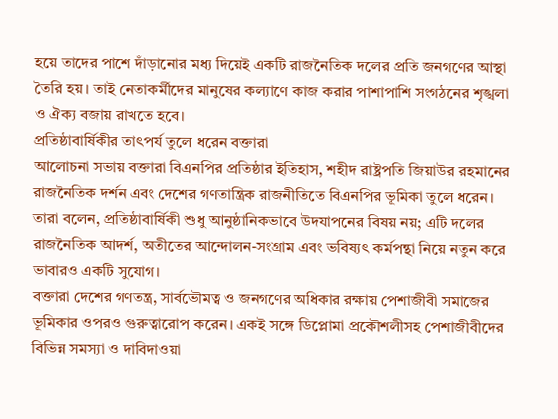হয়ে তাদের পাশে দাঁড়ানোর মধ্য দিয়েই একটি রাজনৈতিক দলের প্রতি জনগণের আস্থা তৈরি হয়। তাই নেতাকর্মীদের মানুষের কল্যাণে কাজ করার পাশাপাশি সংগঠনের শৃঙ্খলা ও ঐক্য বজায় রাখতে হবে।
প্রতিষ্ঠাবার্ষিকীর তাৎপর্য তুলে ধরেন বক্তারা
আলোচনা সভায় বক্তারা বিএনপির প্রতিষ্ঠার ইতিহাস, শহীদ রাষ্ট্রপতি জিয়াউর রহমানের রাজনৈতিক দর্শন এবং দেশের গণতান্ত্রিক রাজনীতিতে বিএনপির ভূমিকা তুলে ধরেন। তারা বলেন, প্রতিষ্ঠাবার্ষিকী শুধু আনুষ্ঠানিকভাবে উদযাপনের বিষয় নয়; এটি দলের রাজনৈতিক আদর্শ, অতীতের আন্দোলন-সংগ্রাম এবং ভবিষ্যৎ কর্মপন্থা নিয়ে নতুন করে ভাবারও একটি সুযোগ।
বক্তারা দেশের গণতন্ত্র, সার্বভৌমত্ব ও জনগণের অধিকার রক্ষায় পেশাজীবী সমাজের ভূমিকার ওপরও গুরুত্বারোপ করেন। একই সঙ্গে ডিপ্লোমা প্রকৌশলীসহ পেশাজীবীদের বিভিন্ন সমস্যা ও দাবিদাওয়া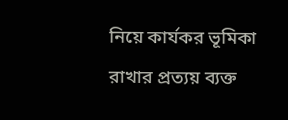নিয়ে কার্যকর ভূমিকা রাখার প্রত্যয় ব্যক্ত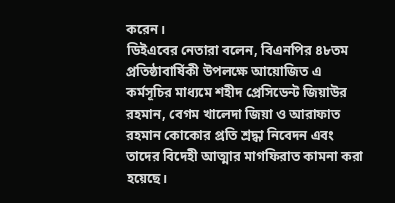করেন।
ডিইএবের নেতারা বলেন, বিএনপির ৪৮তম প্রতিষ্ঠাবার্ষিকী উপলক্ষে আয়োজিত এ কর্মসূচির মাধ্যমে শহীদ প্রেসিডেন্ট জিয়াউর রহমান, বেগম খালেদা জিয়া ও আরাফাত রহমান কোকোর প্রতি শ্রদ্ধা নিবেদন এবং তাদের বিদেহী আত্মার মাগফিরাত কামনা করা হয়েছে।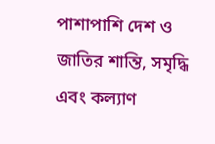পাশাপাশি দেশ ও জাতির শান্তি, সমৃদ্ধি এবং কল্যাণ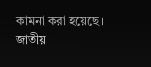কামনা করা হয়েছে।
জাতীয়